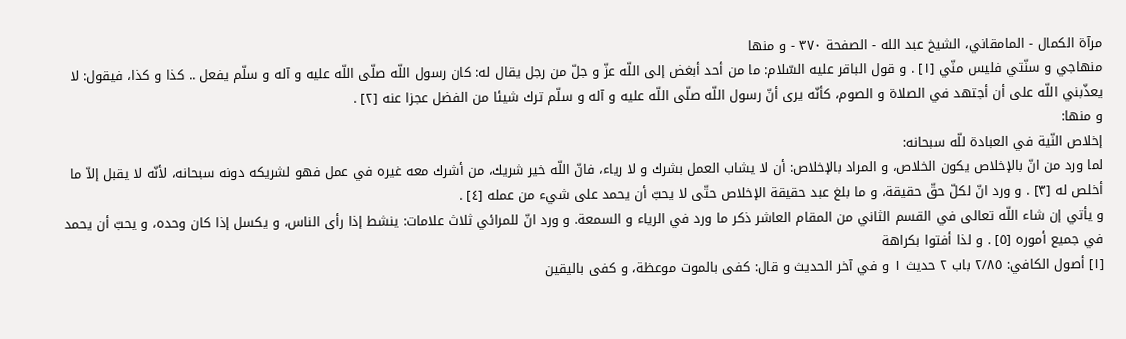مرآة الكمال - المامقاني، الشيخ عبد الله - الصفحة ٣٧٠ - و منها
منهاجي و سنّتي فليس منّي [١] . و قول الباقر عليه السّلام: ما من أحد أبغض إلى اللّه عزّ و جلّ من رجل يقال له: كان رسول اللّه صلّى اللّه عليه و آله و سلّم يفعل .. كذا و كذا، فيقول: لا يعذّبني اللّه على أن أجتهد في الصلاة و الصوم، كأنّه يرى أنّ رسول اللّه صلّى اللّه عليه و آله و سلّم ترك شيئا من الفضل عجزا عنه [٢] .
و منها:
إخلاص النّية في العبادة للّه سبحانه:
لما ورد من انّ بالإخلاص يكون الخلاص، و المراد بالإخلاص: أن لا يشاب العمل بشرك و لا رياء، فانّ اللّه خير شريك، من أشرك معه غيره في عمل فهو لشريكه دونه سبحانه، لأنّه لا يقبل إلاّ ما أخلص له [٣] . و ورد انّ لكلّ حقّ حقيقة، و ما بلغ عبد حقيقة الإخلاص حتّى لا يحبّ أن يحمد على شيء من عمله [٤] .
و يأتي إن شاء اللّه تعالى في القسم الثاني من المقام العاشر ذكر ما ورد في الرياء و السمعة. و ورد انّ للمرائي ثلاث علامات: ينشط إذا رأى الناس، و يكسل إذا كان وحده، و يحبّ أن يحمد في جميع أموره [٥] . و لذا أفتوا بكراهة
[١] أصول الكافي: ٢/٨٥ باب ٢ حديث ١ و في آخر الحديث و قال: كفى بالموت موعظة، و كفى باليقين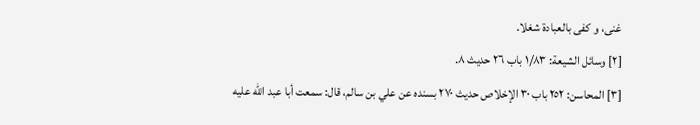غنى، و كفى بالعبادة شغلا.
[٢] وسائل الشيعة: ١/٨٣ باب ٢٦ حديث ٨.
[٣] المحاسن: ٢٥٢ باب ٣٠ الإخلاص حديث ٢٧٠ بسنده عن علي بن سالم، قال: سمعت أبا عبد اللّه عليه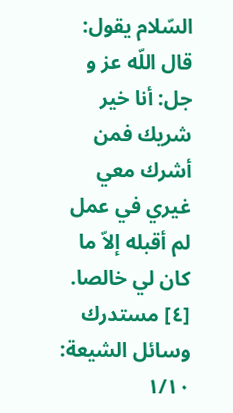السّلام يقول: قال اللّه عز و جل: أنا خير شريك فمن أشرك معي غيري في عمل لم أقبله إلاّ ما كان لي خالصا.
[٤] مستدرك وسائل الشيعة: ١/١٠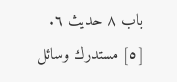باب ٨ حديث ٦.
[٥] مستدرك وسائل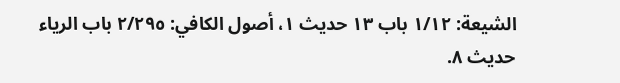الشيعة: ١/١٢ باب ١٣ حديث ١، أصول الكافي: ٢/٢٩٥ باب الرياء حديث ٨.